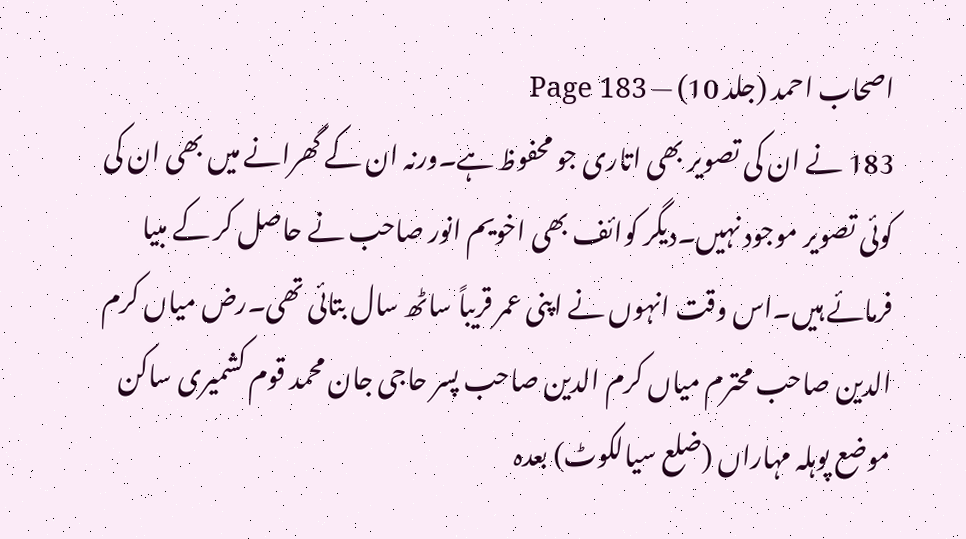اصحاب احمد (جلد 10) — Page 183
183 نے ان کی تصویر بھی اتاری جو محفوظ ہے۔ورنہ ان کے گھرانے میں بھی ان کی کوئی تصویر موجود نہیں۔دیگر کوائف بھی اخویم انور صاحب نے حاصل کر کے مبیا فرمائے ہیں۔اس وقت انہوں نے اپنی عمر قریباً ساٹھ سال بتائی تھی۔رض میاں کرم الدین صاحب محترم میاں کرم الدین صاحب پسر حاجی جان محمد قوم کشمیری ساکن موضع پوہلہ مہاراں (ضلع سیالکوٹ) بعدہ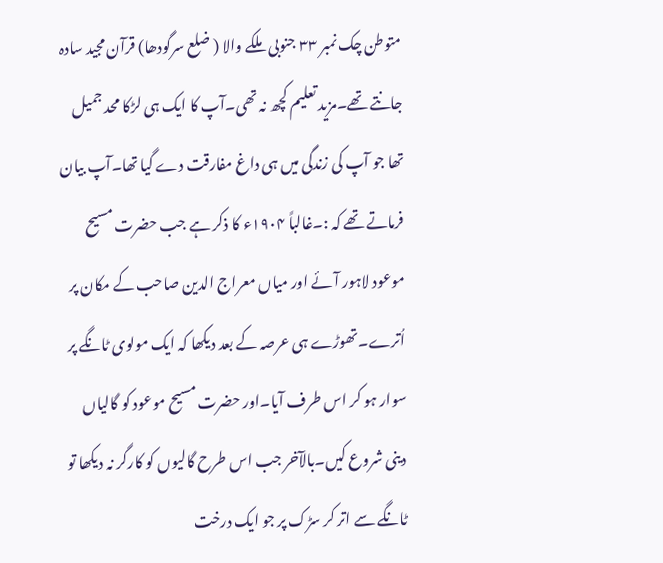متوطن چک نمبر ۳۳ جنوبی ملکے والا ( ضلع سرگودھا) قرآن مجید سادہ جانتے تھے۔مزید تعلیم کچھ نہ تھی۔آپ کا ایک ہی لڑکا محد جمیل تھا جو آپ کی زندگی میں ہی داغ مفارقت دے گیا تھا۔آپ بیان فرماتے تھے کہ :۔غالباً ۱۹۰۴ء کا ذکر ہے جب حضرت مسیح موعود لاہور آئے اور میاں معراج الدین صاحب کے مکان پر اُترے۔تھوڑے ہی عرصہ کے بعد دیکھا کہ ایک مولوی ٹانگے پر سوار ہو کر اس طرف آیا۔اور حضرت مسیح موعود کو گالیاں دینی شروع کیں۔بالآخر جب اس طرح گالیوں کو کارگر نہ دیکھا تو ٹانگے سے اتر کر سڑک پر جو ایک درخت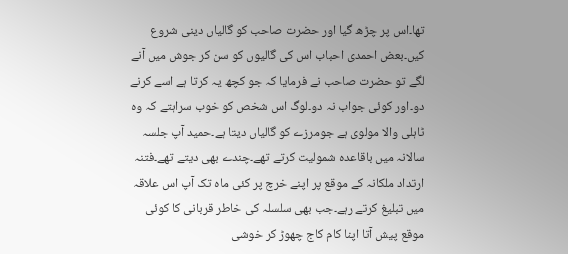تھا۔اس پر چڑھ گیا اور حضرت صاحب کو گالیاں دینی شروع کیں۔بعض احمدی احباب اس کی گالیوں کو سن کر جوش میں آنے لگے تو حضرت صاحب نے فرمایا کہ جو کچھ یہ کرتا ہے اسے کرنے دو۔اور کوئی جواب نہ دو۔لوگ اس شخص کو خوب سراہتے کہ وہ ٹاہلی والا مولوی ہے جومرزے کو گالیاں دیتا ہے۔حمید آپ جلسہ سالانہ میں باقاعدہ شمولیت کرتے تھے۔چندے بھی دیتے تھے۔فتنہ ارتداد ملکانہ کے موقع پر اپنے خرچ پر کئی ماہ تک آپ اس علاقہ میں تبلیغ کرتے رہے۔جب بھی سلسلہ کی خاطر قربانی کا کوئی موقع پیش آتا اپنا کام کاج چھوڑ کر خوشی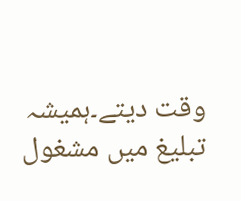وقت دیتے۔ہمیشہ تبلیغ میں مشغول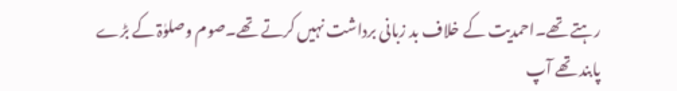رہتے تھے۔احمدیت کے خلاف بد زبانی برداشت نہیں کرتے تھے۔صوم وصلوٰۃ کے بڑے پابند تھے آپ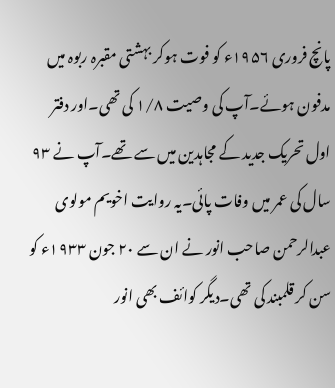پانچ فروری ۱۹۵۶ء کو فوت ہوکر بہشتی مقبرہ ربوہ میں مدفون ہوئے۔آپ کی وصیت ۱/۸ کی تھی۔اور دفتر اول تحریک جدید کے مجاہدین میں سے تھے۔آپ نے ۹۳ سال کی عمر میں وفات پائی۔یہ روایت اخویم مولوی عبدالرحمن صاحب انور نے ان سے ۲۰ جون ۱۹۳۳ء کو سن کر قلمبند کی تھی۔دیگر کوائف بھی انور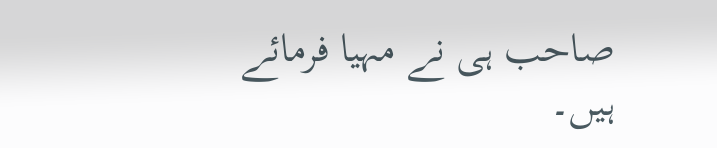صاحب ہی نے مہیا فرمائے ہیں۔